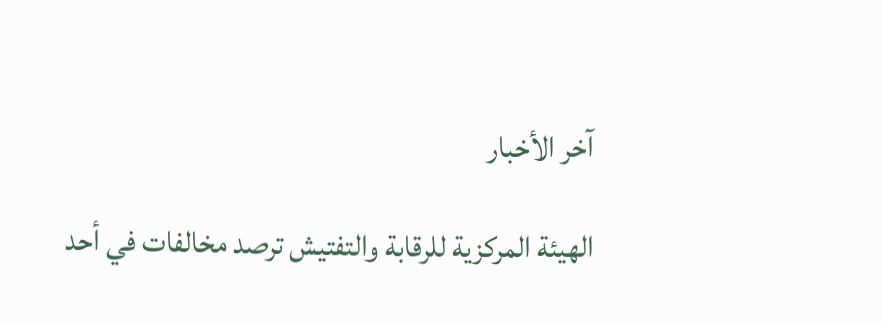آخر الأخبار

الهيئة المركزية للرقابة والتفتيش ترصد مخالفات في أحد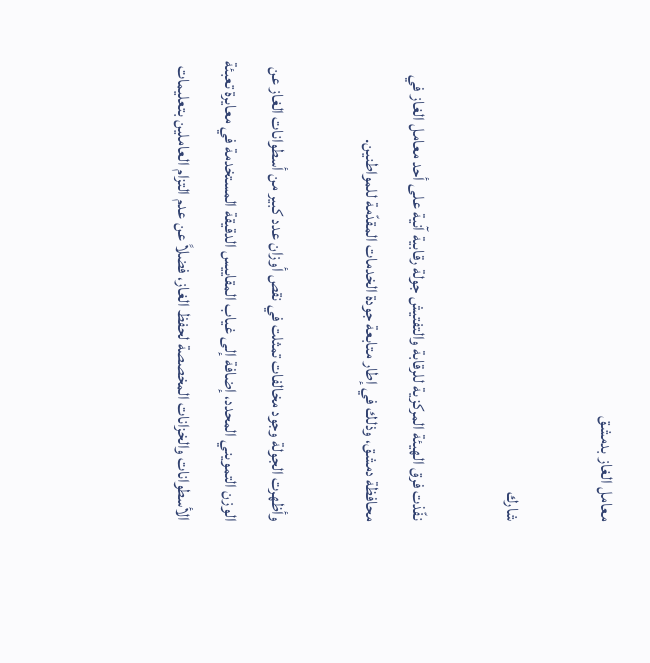معامل الغاز بدمشق

شارك

نفّذت فرق الهيئة المركزية للرقابة والتفتيش جولة رقابية آنية على أحد معامل الغاز في محافظة دمشق، وذلك في إطار متابعة جودة الخدمات المقدّمة للمواطنين.

وأظهرت الجولة وجود مخالفات تمثلت في نقص أوزان عدد كبير من أسطوانات الغاز عن الوزن التمويني المحدد، إضافة إلى غياب المقاييس الدقيقة المستخدمة في معايرة تعبئة الأسطوانات والخزانات المخصصة لحفظ الغاز، فضلاً عن عدم التزام العاملين بتعليمات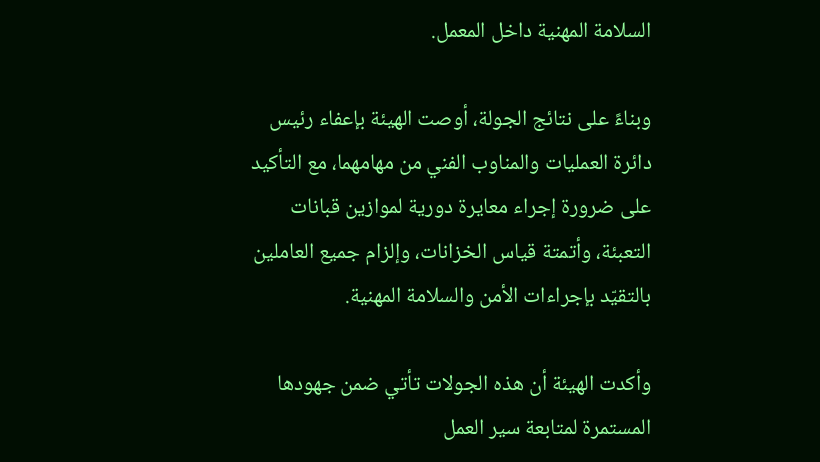السلامة المهنية داخل المعمل.

وبناءً على نتائج الجولة، أوصت الهيئة بإعفاء رئيس دائرة العمليات والمناوب الفني من مهامهما، مع التأكيد على ضرورة إجراء معايرة دورية لموازين قبانات التعبئة، وأتمتة قياس الخزانات، وإلزام جميع العاملين بالتقيّد بإجراءات الأمن والسلامة المهنية.

وأكدت الهيئة أن هذه الجولات تأتي ضمن جهودها المستمرة لمتابعة سير العمل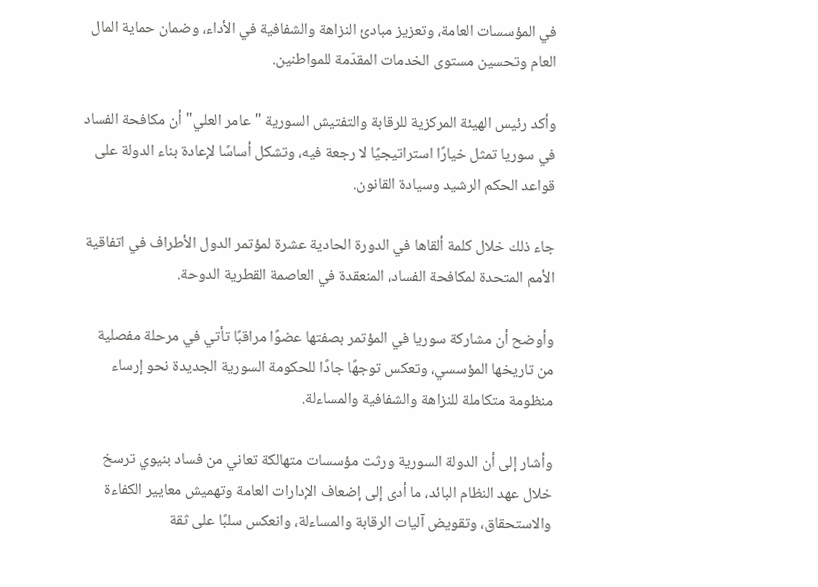في المؤسسات العامة، وتعزيز مبادئ النزاهة والشفافية في الأداء، وضمان حماية المال العام وتحسين مستوى الخدمات المقدّمة للمواطنين.

وأكد رئيس الهيئة المركزية للرقابة والتفتيش السورية "عامر العلي" أن مكافحة الفساد في سوريا تمثل خيارًا استراتيجيًا لا رجعة فيه، وتشكل أساسًا لإعادة بناء الدولة على قواعد الحكم الرشيد وسيادة القانون.

جاء ذلك خلال كلمة ألقاها في الدورة الحادية عشرة لمؤتمر الدول الأطراف في اتفاقية الأمم المتحدة لمكافحة الفساد، المنعقدة في العاصمة القطرية الدوحة.

وأوضح أن مشاركة سوريا في المؤتمر بصفتها عضوًا مراقبًا تأتي في مرحلة مفصلية من تاريخها المؤسسي، وتعكس توجهًا جادًا للحكومة السورية الجديدة نحو إرساء منظومة متكاملة للنزاهة والشفافية والمساءلة.

وأشار إلى أن الدولة السورية ورثت مؤسسات متهالكة تعاني من فساد بنيوي ترسخ خلال عهد النظام البائد، ما أدى إلى إضعاف الإدارات العامة وتهميش معايير الكفاءة والاستحقاق، وتقويض آليات الرقابة والمساءلة، وانعكس سلبًا على ثقة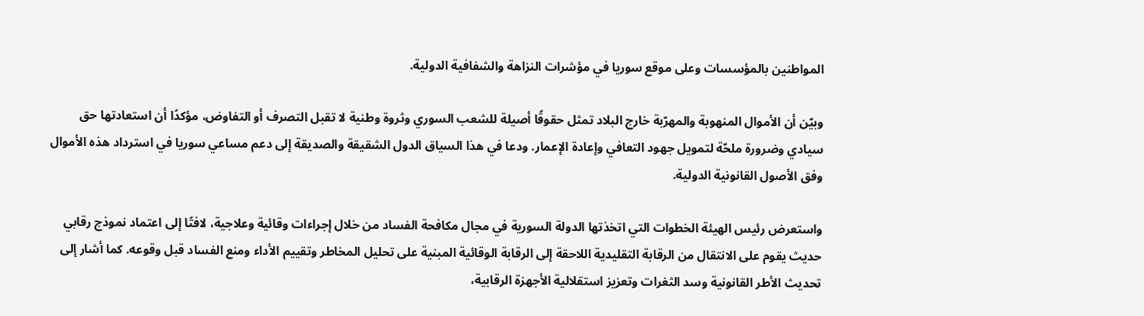المواطنين بالمؤسسات وعلى موقع سوريا في مؤشرات النزاهة والشفافية الدولية.

وبيّن أن الأموال المنهوبة والمهرّبة خارج البلاد تمثل حقوقًا أصيلة للشعب السوري وثروة وطنية لا تقبل التصرف أو التفاوض، مؤكدًا أن استعادتها حق سيادي وضرورة ملحّة لتمويل جهود التعافي وإعادة الإعمار. ودعا في هذا السياق الدول الشقيقة والصديقة إلى دعم مساعي سوريا في استرداد هذه الأموال وفق الأصول القانونية الدولية.

واستعرض رئيس الهيئة الخطوات التي اتخذتها الدولة السورية في مجال مكافحة الفساد من خلال إجراءات وقائية وعلاجية، لافتًا إلى اعتماد نموذج رقابي حديث يقوم على الانتقال من الرقابة التقليدية اللاحقة إلى الرقابة الوقائية المبنية على تحليل المخاطر وتقييم الأداء ومنع الفساد قبل وقوعه. كما أشار إلى تحديث الأطر القانونية وسد الثغرات وتعزيز استقلالية الأجهزة الرقابية،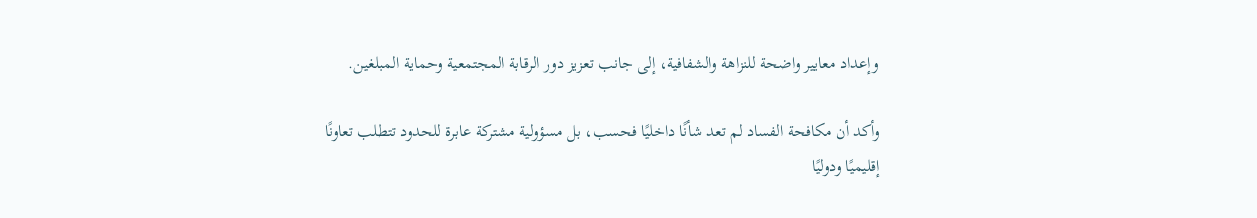وإعداد معايير واضحة للنزاهة والشفافية، إلى جانب تعزيز دور الرقابة المجتمعية وحماية المبلغين.

وأكد أن مكافحة الفساد لم تعد شأنًا داخليًا فحسب، بل مسؤولية مشتركة عابرة للحدود تتطلب تعاونًا إقليميًا ودوليًا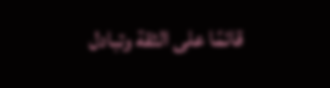قائمًا على الثقة وتبادل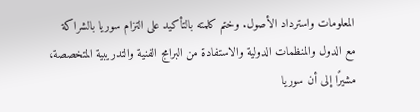المعلومات واسترداد الأصول. وختم كلمته بالتأكيد على التزام سوريا بالشراكة مع الدول والمنظمات الدولية والاستفادة من البرامج الفنية والتدريبية المتخصصة، مشيرًا إلى أن سوريا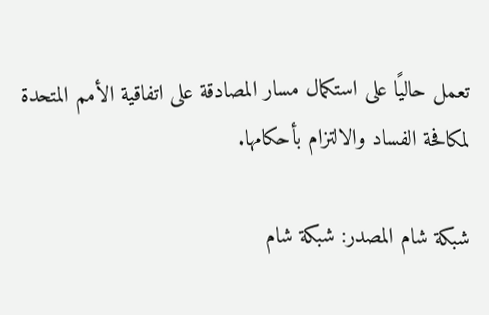تعمل حاليًا على استكمال مسار المصادقة على اتفاقية الأمم المتحدة لمكافحة الفساد والالتزام بأحكامها.

شبكة شام المصدر: شبكة شام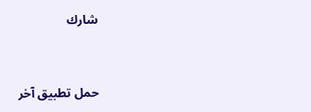شارك


حمل تطبيق آخر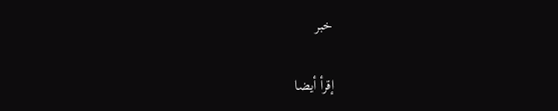خبر

إقرأ أيضا